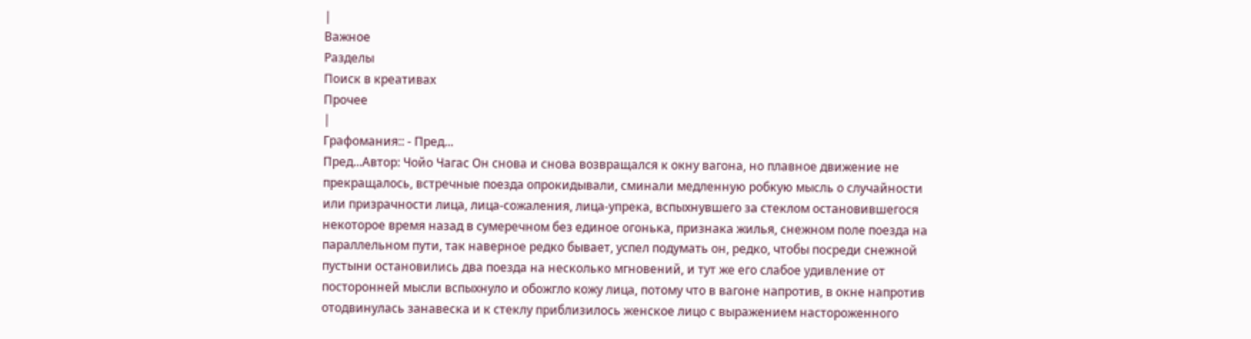|
Важное
Разделы
Поиск в креативах
Прочее
|
Графомания:: - Пред...
Пред...Автор: Чойо Чагас Он снова и снова возвращался к окну вагона, но плавное движение не прекращалось, встречные поезда опрокидывали, сминали медленную робкую мысль о случайности или призрачности лица, лица-сожаления, лица-упрека, вспыхнувшего за стеклом остановившегося некоторое время назад в сумеречном без единое огонька, признака жилья, снежном поле поезда на параллельном пути, так наверное редко бывает, успел подумать он, редко, чтобы посреди снежной пустыни остановились два поезда на несколько мгновений, и тут же его слабое удивление от посторонней мысли вспыхнуло и обожгло кожу лица, потому что в вагоне напротив, в окне напротив отодвинулась занавеска и к стеклу приблизилось женское лицо с выражением настороженного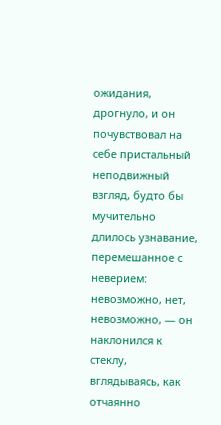ожидания, дрогнуло, и он почувствовал на себе пристальный неподвижный взгляд, будто бы мучительно длилось узнавание, перемешанное с неверием: невозможно, нет, невозможно, — он наклонился к стеклу, вглядываясь, как отчаянно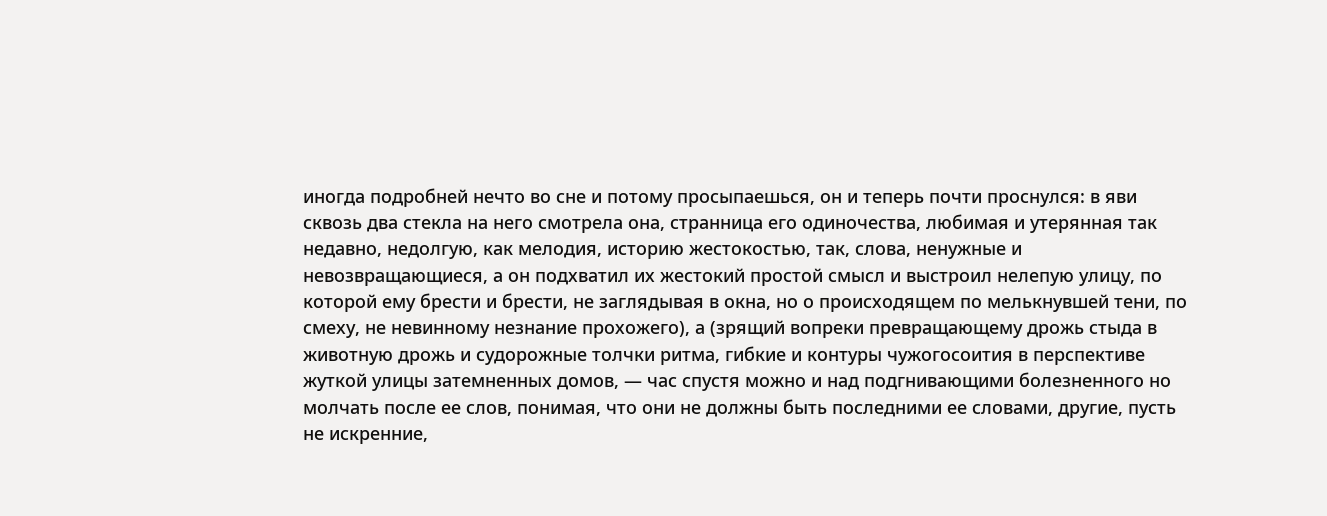иногда подробней нечто во сне и потому просыпаешься, он и теперь почти проснулся: в яви сквозь два стекла на него смотрела она, странница его одиночества, любимая и утерянная так недавно, недолгую, как мелодия, историю жестокостью, так, слова, ненужные и невозвращающиеся, а он подхватил их жестокий простой смысл и выстроил нелепую улицу, по которой ему брести и брести, не заглядывая в окна, но о происходящем по мелькнувшей тени, по смеху, не невинному незнание прохожего), а (зрящий вопреки превращающему дрожь стыда в животную дрожь и судорожные толчки ритма, гибкие и контуры чужогосоития в перспективе жуткой улицы затемненных домов, — час спустя можно и над подгнивающими болезненного но молчать после ее слов, понимая, что они не должны быть последними ее словами, другие, пусть не искренние,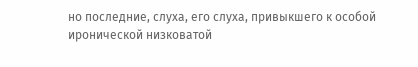но последние, слуха, его слуха, привыкшего к особой иронической низковатой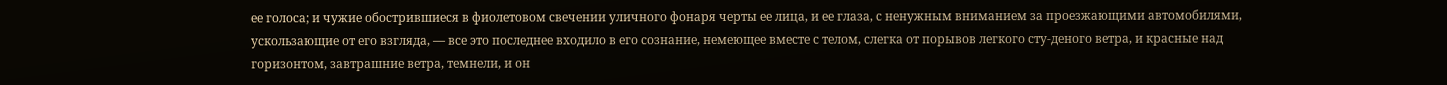ее голоса; и чужие обострившиеся в фиолетовом свечении уличного фонаря черты ее лица, и ее глаза, с ненужным вниманием за проезжающими автомобилями, ускользающие от его взгляда, — все это последнее входило в его сознание, немеющее вместе с телом, слегка от порывов легкого сту-деного ветра, и красные над горизонтом, завтрашние ветра, темнели, и он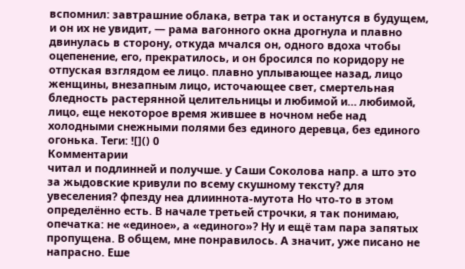вспомнил: завтрашние облака, ветра так и останутся в будущем, и он их не увидит, — рама вагонного окна дрогнула и плавно двинулась в сторону, откуда мчался он, одного вдоха чтобы оцепенение, его, прекратилось, и он бросился по коридору не отпуская взглядом ее лицо. плавно уплывающее назад, лицо женщины, внезапным лицо, источающее свет, смертельная бледность растерянной целительницы и любимой и… любимой, лицо, еще некоторое время жившее в ночном небе над холодными снежными полями без единого деревца, без единого огонька. Теги: ![]() 0
Комментарии
читал и подлинней и получше. у Саши Соколова напр. а што это за жыдовские кривули по всему скушному тексту? для увеселения? фпезду неа длииннота-мутота Но что-то в этом определённо есть. В начале третьей строчки, я так понимаю, опечатка: не «единое», а «единого»? Ну и ещё там пара запятых пропущена. В общем, мне понравилось. А значит, уже писано не напрасно. Еше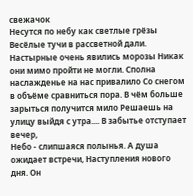свежачок
Несутся по небу как светлые грёзы
Весёлые тучи в рассветной дали. Настырные очень явились морозы Никак они мимо пройти не могли. Сполна наслажденье на нас привалило Со снегом в объёме сравниться пора. В чём больше зарыться получится мило Решаешь на улицу выйдя с утра.... В забытье отступает вечер,
Небо - слипшаяся полынья. А душа ожидает встречи, Наступления нового дня. Он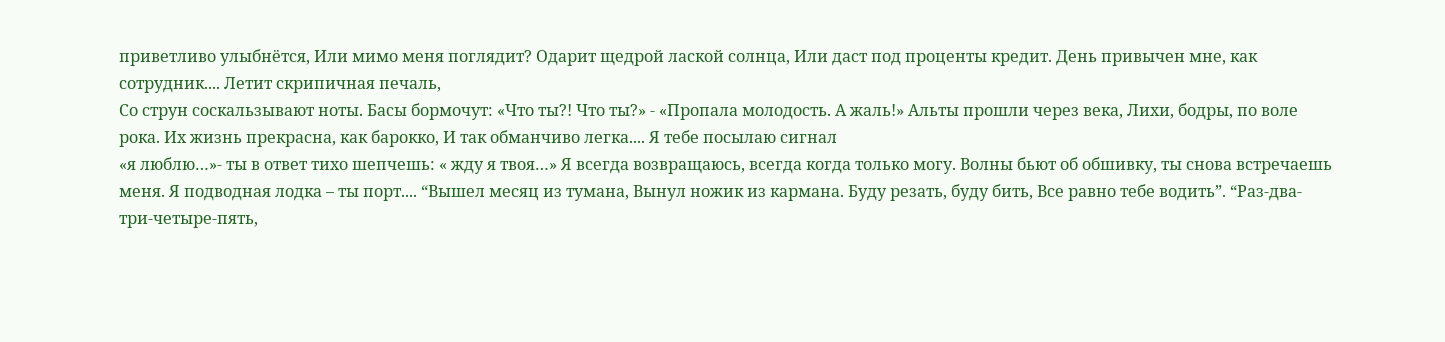приветливо улыбнётся, Или мимо меня поглядит? Одарит щедрой лаской солнца, Или даст под проценты кредит. День привычен мне, как сотрудник.... Летит скрипичная печаль,
Со струн соскальзывают ноты. Басы бормочут: «Что ты?! Что ты?» - «Пропала молодость. А жаль!» Альты прошли через века, Лихи, бодры, по воле рока. Их жизнь прекрасна, как барокко, И так обманчиво легка.... Я тебе посылаю сигнал
«я люблю…»- ты в ответ тихо шепчешь: « жду я твоя…» Я всегда возвращаюсь, всегда когда только могу. Волны бьют об обшивку, ты снова встречаешь меня. Я подводная лодка – ты порт.... “Вышел месяц из тумана, Вынул ножик из кармана. Буду резать, буду бить, Все равно тебе водить”. “Раз-два-три-четыре-пять,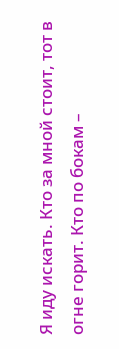Я иду искать. Кто за мной стоит, тот в огне горит. Кто по бокам –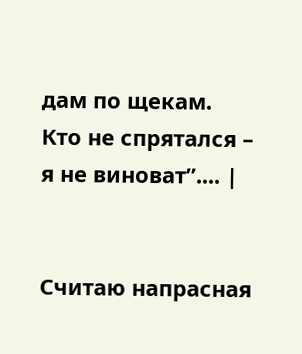дам по щекам. Кто не спрятался – я не виноват”.... |


Считаю напрасная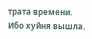трата времени.
Ибо хуйня вышла.